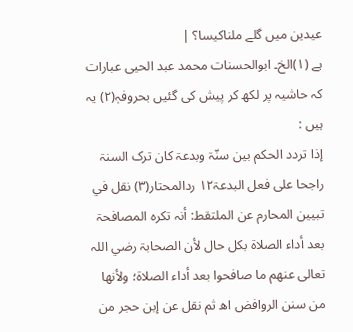عیدین میں گلے ملناکیسا؟ |
ہے (۱)الخ۔ ابوالحسنات محمد عبد الحیی عبارات کہ حاشیہ پر لکھ کر پیش کی گئیں بحروفہٖ(۲) یہ ہیں :
إذا تردد الحکم بین سنّۃ وبدعۃ کان ترک السنۃ راجحا علی فعل البدعۃ۱۲ ردالمحتار(۳) نقل في تبیین المحارم عن الملتقط: أنہ تکرہ المصافحۃ بعد أداء الصلاۃ بکل حال لأن الصحابۃ رضي اللہ تعالی عنھم ما صافحوا بعد أداء الصلاۃ؛ ولأنھا من سنن الروافض اھ ثم نقل عن إبن حجر من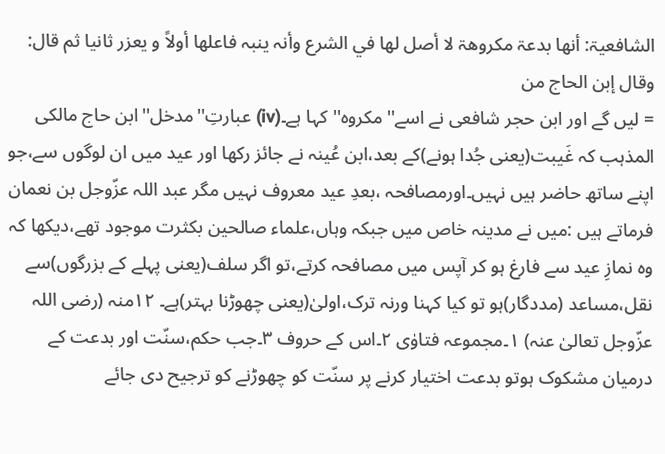الشافعیۃ: أنھا بدعۃ مکروھۃ لا أصل لھا في الشرع وأنہ ینبہ فاعلھا أولاً و یعزر ثانیا ثم قال: وقال إبن الحاج من
= لیں گے اور ابن حجر شافعی نے اسے''مکروہ''کہا ہے۔(iv) عبارتِ''مدخل''ابن حاج مالکی المذہب کہ غَیبت(یعنی جُدا ہونے)کے بعد،ابن عُینہ نے جائز رکھا اور عید میں ان لوگوں سے،جو اپنے ساتھ حاضر ہیں نہیں۔اورمصافحہ ،بعدِ عید معروف نہیں مگر عبد اللہ عزّوجل بن نعمان فرماتے ہیں :میں نے مدینہ خاص میں جبکہ وہاں،علماء صالحین بکثرت موجود تھے،دیکھا کہ وہ نمازِ عید سے فارغ ہو کر آپس میں مصافحہ کرتے،تو اگر سلف(یعنی پہلے کے بزرگوں)سے نقل،مساعد (مددگار)ہو تو کیا کہنا ورنہ ترک،اولیٰ(یعنی چھوڑنا بہتر)ہے۔ ۱۲منہ (رضی اللہ عزّوجل تعالیٰ عنہ) ۱۔مجموعہ فتاوٰی ۲۔اس کے حروف ۳۔جب حکم،سنّت اور بدعت کے درمیان مشکوک ہوتو بدعت اختیار کرنے پر سنّت کو چھوڑنے کو ترجیح دی جائے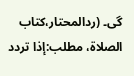گی۔ (ردالمحتار،کتاب الصلاۃ، مطلب:إذا تردد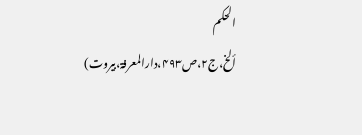الحکم ألخ،ج۲،ص۴۹۳،دارالمعرفۃ،بیروت)